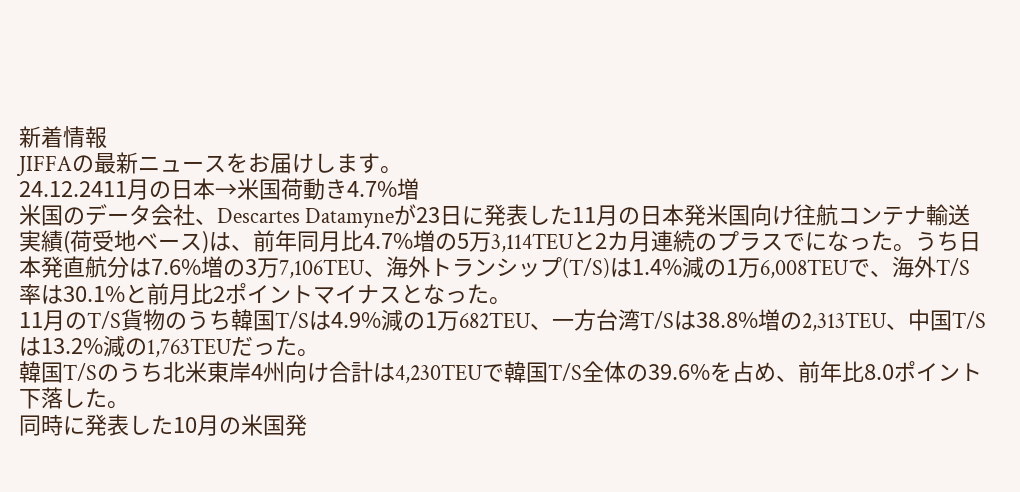新着情報
JIFFAの最新ニュースをお届けします。
24.12.2411月の日本→米国荷動き4.7%増
米国のデータ会社、Descartes Datamyneが23日に発表した11月の日本発米国向け往航コンテナ輸送実績(荷受地ベース)は、前年同月比4.7%増の5万3,114TEUと2カ月連続のプラスでになった。うち日本発直航分は7.6%増の3万7,106TEU、海外トランシップ(T/S)は1.4%減の1万6,008TEUで、海外T/S率は30.1%と前月比2ポイントマイナスとなった。
11月のT/S貨物のうち韓国T/Sは4.9%減の1万682TEU、一方台湾T/Sは38.8%増の2,313TEU、中国T/Sは13.2%減の1,763TEUだった。
韓国T/Sのうち北米東岸4州向け合計は4,230TEUで韓国T/S全体の39.6%を占め、前年比8.0ポイント下落した。
同時に発表した10月の米国発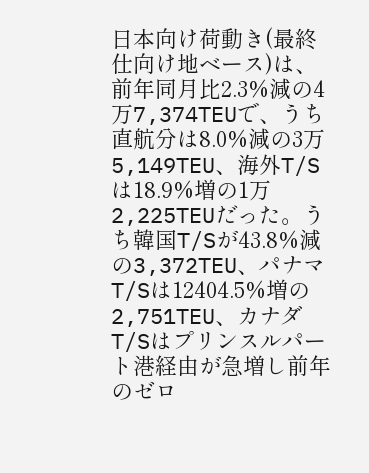日本向け荷動き(最終仕向け地ベース)は、前年同月比2.3%減の4万7,374TEUで、うち直航分は8.0%減の3万5,149TEU、海外T/Sは18.9%増の1万2,225TEUだった。うち韓国T/Sが43.8%減の3,372TEU、パナマT/Sは12404.5%増の2,751TEU、カナダT/Sはプリンスルパート港経由が急増し前年のゼロ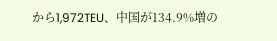から1,972TEU、中国が134.9%増の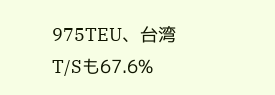975TEU、台湾T/Sも67.6%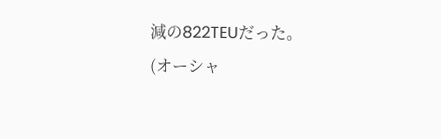減の822TEUだった。
(オーシャ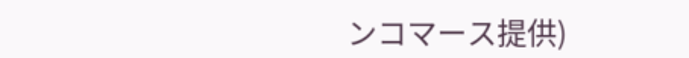ンコマース提供)